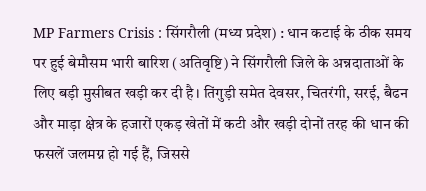MP Farmers Crisis : सिंगरौली (मध्य प्रदेश) : धान कटाई के ठीक समय पर हुई बेमौसम भारी बारिश (अतिवृष्टि) ने सिंगरौली जिले के अन्नदाताओं के लिए बड़ी मुसीबत खड़ी कर दी है। तिंगुड़ी समेत देवसर, चितरंगी, सरई, बैढन और माड़ा क्षेत्र के हजारों एकड़ खेतों में कटी और खड़ी दोनों तरह की धान की फसलें जलमग्न हो गई हैं, जिससे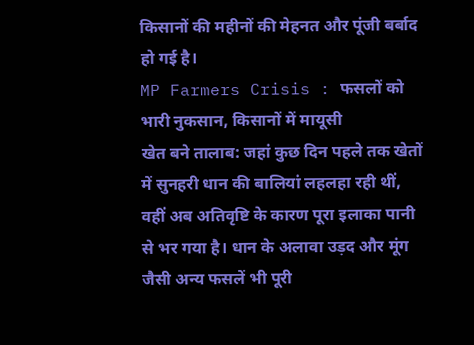किसानों की महीनों की मेहनत और पूंजी बर्बाद हो गई है।
MP Farmers Crisis : फसलों को भारी नुकसान, किसानों में मायूसी
खेत बने तालाब: जहां कुछ दिन पहले तक खेतों में सुनहरी धान की बालियां लहलहा रही थीं, वहीं अब अतिवृष्टि के कारण पूरा इलाका पानी से भर गया है। धान के अलावा उड़द और मूंग जैसी अन्य फसलें भी पूरी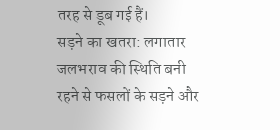तरह से डूब गई हैं।
सड़ने का खतरा: लगातार जलभराव की स्थिति बनी रहने से फसलों के सड़ने और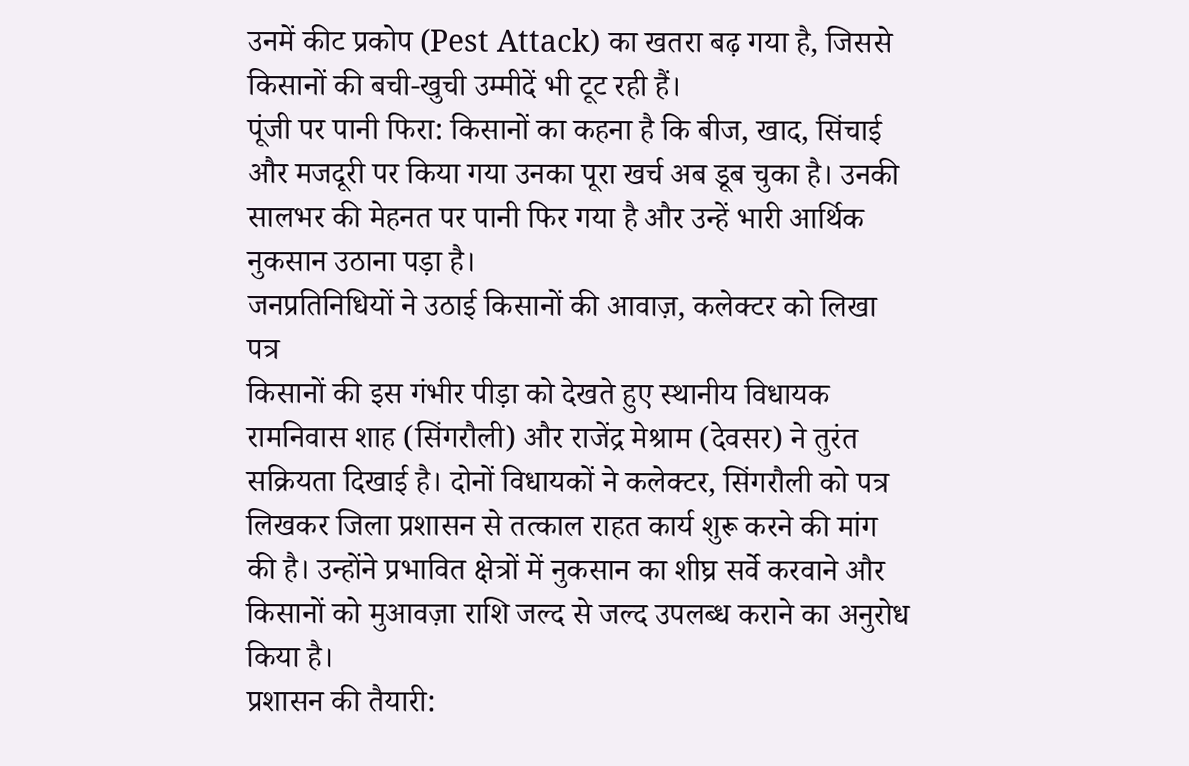उनमें कीट प्रकोप (Pest Attack) का खतरा बढ़ गया है, जिससे किसानों की बची-खुची उम्मीदें भी टूट रही हैं।
पूंजी पर पानी फिरा: किसानों का कहना है कि बीज, खाद, सिंचाई और मजदूरी पर किया गया उनका पूरा खर्च अब डूब चुका है। उनकी सालभर की मेहनत पर पानी फिर गया है और उन्हें भारी आर्थिक नुकसान उठाना पड़ा है।
जनप्रतिनिधियों ने उठाई किसानों की आवाज़, कलेक्टर को लिखा पत्र
किसानों की इस गंभीर पीड़ा को देखते हुए स्थानीय विधायक रामनिवास शाह (सिंगरौली) और राजेंद्र मेश्राम (देवसर) ने तुरंत सक्रियता दिखाई है। दोनों विधायकों ने कलेक्टर, सिंगरौली को पत्र लिखकर जिला प्रशासन से तत्काल राहत कार्य शुरू करने की मांग की है। उन्होंने प्रभावित क्षेत्रों में नुकसान का शीघ्र सर्वे करवाने और किसानों को मुआवज़ा राशि जल्द से जल्द उपलब्ध कराने का अनुरोध किया है।
प्रशासन की तैयारी: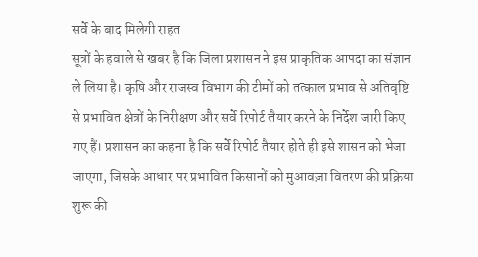सर्वे के बाद मिलेगी राहत
सूत्रों के हवाले से खबर है कि जिला प्रशासन ने इस प्राकृतिक आपदा का संज्ञान ले लिया है। कृषि और राजस्व विभाग की टीमों को तत्काल प्रभाव से अतिवृष्टि से प्रभावित क्षेत्रों के निरीक्षण और सर्वे रिपोर्ट तैयार करने के निर्देश जारी किए गए हैं। प्रशासन का कहना है कि सर्वे रिपोर्ट तैयार होते ही इसे शासन को भेजा जाएगा, जिसके आधार पर प्रभावित किसानों को मुआवज़ा वितरण की प्रक्रिया शुरू की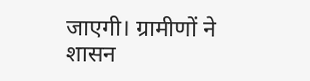जाएगी। ग्रामीणों ने शासन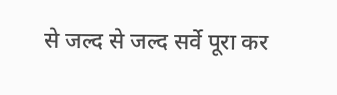से जल्द से जल्द सर्वे पूरा कर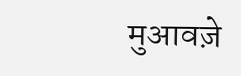मुआवज़े